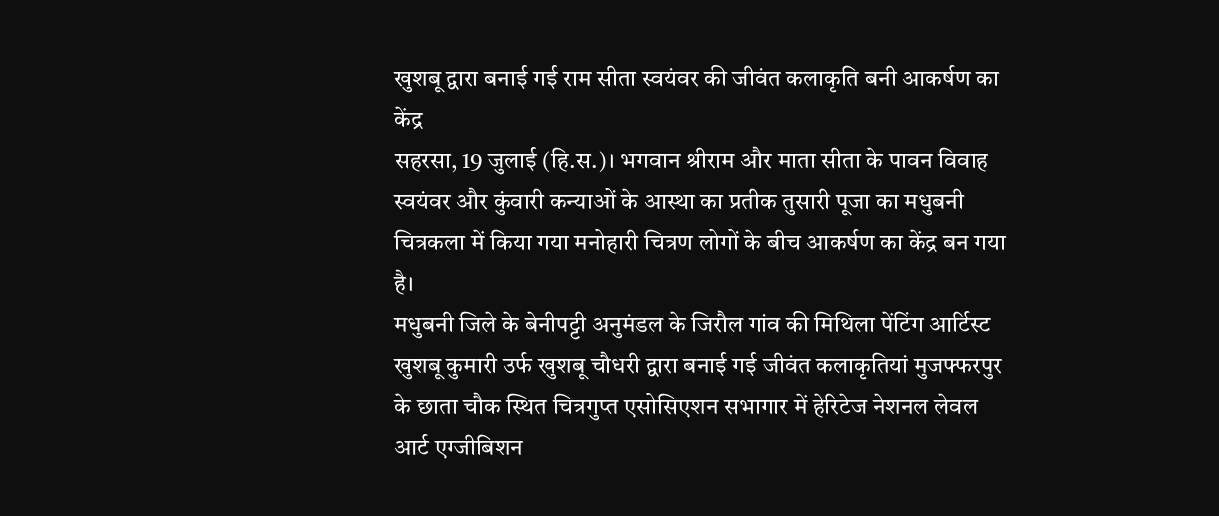खुशबू द्वारा बनाई गई राम सीता स्वयंवर की जीवंत कलाकृति बनी आकर्षण का केंद्र
सहरसा, 19 जुलाई (हि.स.)। भगवान श्रीराम और माता सीता के पावन विवाह स्वयंवर और कुंवारी कन्याओं के आस्था का प्रतीक तुसारी पूजा का मधुबनी चित्रकला में किया गया मनोहारी चित्रण लोगों के बीच आकर्षण का केंद्र बन गया है।
मधुबनी जिले के बेनीपट्टी अनुमंडल के जिरौल गांव की मिथिला पेंटिंग आर्टिस्ट खुशबू कुमारी उर्फ खुशबू चौधरी द्वारा बनाई गई जीवंत कलाकृतियां मुजफ्फरपुर के छाता चौक स्थित चित्रगुप्त एसोसिएशन सभागार में हेरिटेज नेशनल लेवल आर्ट एग्जीबिशन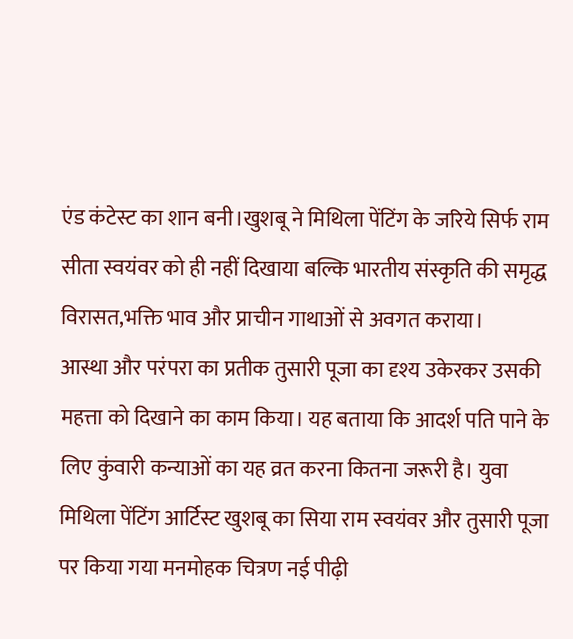एंड कंटेस्ट का शान बनी।खुशबू ने मिथिला पेंटिंग के जरिये सिर्फ राम सीता स्वयंवर को ही नहीं दिखाया बल्कि भारतीय संस्कृति की समृद्ध विरासत,भक्ति भाव और प्राचीन गाथाओं से अवगत कराया।
आस्था और परंपरा का प्रतीक तुसारी पूजा का दृश्य उकेरकर उसकी महत्ता को दिखाने का काम किया। यह बताया कि आदर्श पति पाने के लिए कुंवारी कन्याओं का यह व्रत करना कितना जरूरी है। युवा मिथिला पेंटिंग आर्टिस्ट खुशबू का सिया राम स्वयंवर और तुसारी पूजा पर किया गया मनमोहक चित्रण नई पीढ़ी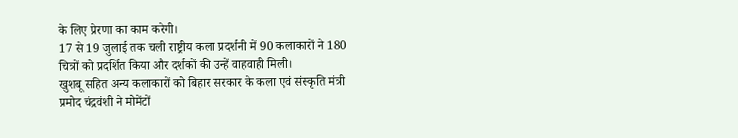के लिए प्रेरणा का काम करेगी।
17 से 19 जुलाई तक चली राष्ट्रीय कला प्रदर्शनी में 90 कलाकारों ने 180 चित्रों को प्रदर्शित किया और दर्शकों की उन्हें वाहवाही मिली।
खुशबू सहित अन्य कलाकारों को बिहार सरकार के कला एवं संस्कृति मंत्री प्रमोद चंद्रवंशी ने मोमेंटों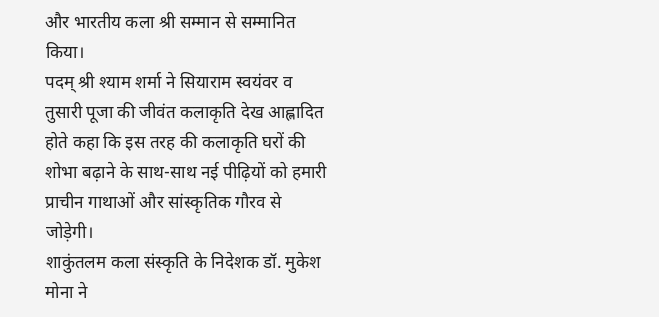और भारतीय कला श्री सम्मान से सम्मानित किया।
पदम् श्री श्याम शर्मा ने सियाराम स्वयंवर व तुसारी पूजा की जीवंत कलाकृति देख आह्लादित होते कहा कि इस तरह की कलाकृति घरों की शोभा बढ़ाने के साथ-साथ नई पीढ़ियों को हमारी प्राचीन गाथाओं और सांस्कृतिक गौरव से जोड़ेगी।
शाकुंतलम कला संस्कृति के निदेशक डॉ. मुकेश मोना ने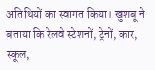अतिथियों का स्वागत किया। खुशबू ने बताया कि रेलवे स्टेशनों, ट्रेनों, कार, स्कूल,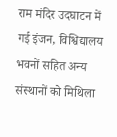राम मंदिर उदघाटन में गई इंजन, विश्विद्यालय भवनों सहित अन्य संस्थानों को मिथिला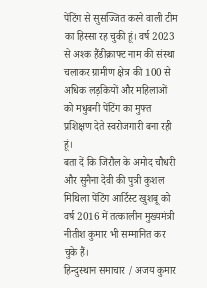पेंटिंग से सुसज्जित करने वाली टीम का हिस्सा रह चुकी हूं। वर्ष 2023 से अश्क हैंडीक्राफ्ट नाम की संस्था चलाकर ग्रामीण क्षेत्र की 100 से अधिक लड़कियों और महिलाओं को मधुबनी पेंटिंग का मुफ्त प्रशिक्षण देते स्वरोजगारी बना रही हूं।
बता दें कि जिरौल के अमोद चौधरी और सुनैना देवी की पुत्री कुशल मिथिला पेंटिंग आर्टिस्ट खुशबू को वर्ष 2016 में तत्कालीन मुख्यमंत्री नीतीश कुमार भी सम्मानित कर चुके हैं।
हिन्दुस्थान समाचार / अजय कुमार